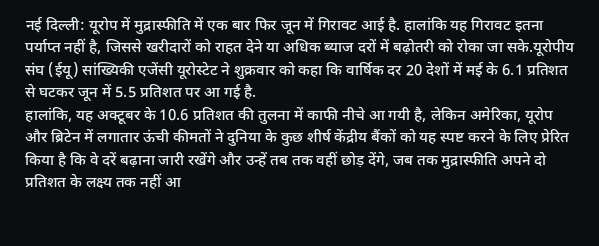नई दिल्ली: यूरोप में मुद्रास्फीति में एक बार फिर जून में गिरावट आई है. हालांकि यह गिरावट इतना पर्याप्त नहीं है, जिससे खरीदारों को राहत देने या अधिक ब्याज दरों में बढ़ोतरी को रोका जा सके.यूरोपीय संघ (ईयू) सांख्यिकी एजेंसी यूरोस्टेट ने शुक्रवार को कहा कि वार्षिक दर 20 देशों में मई के 6.1 प्रतिशत से घटकर जून में 5.5 प्रतिशत पर आ गई है.
हालांकि, यह अक्टूबर के 10.6 प्रतिशत की तुलना में काफी नीचे आ गयी है, लेकिन अमेरिका, यूरोप और ब्रिटेन में लगातार ऊंची कीमतों ने दुनिया के कुछ शीर्ष केंद्रीय बैंकों को यह स्पष्ट करने के लिए प्रेरित किया है कि वे दरें बढ़ाना जारी रखेंगे और उन्हें तब तक वहीं छोड़ देंगे, जब तक मुद्रास्फीति अपने दो प्रतिशत के लक्ष्य तक नहीं आ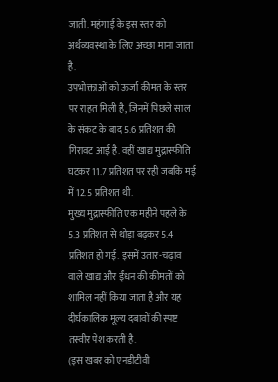जाती. महंगाई के इस स्तर को अर्थव्यवस्था के लिए अच्छा माना जाता है.
उपभोक्ताओं को ऊर्जा कीमत के स्तर पर राहत मिली है, जिनमें पिछले साल के संकट के बाद 5.6 प्रतिशत की गिरावट आई है. वहीं खाद्य मुद्रास्फीति घटकर 11.7 प्रतिशत पर रही जबकि मई में 12.5 प्रतिशत थी.
मुख्य मुद्रास्फीति एक महीने पहले के 5.3 प्रतिशत से थोड़ा बढ़कर 5.4 प्रतिशत हो गई. इसमें उतार-चढ़ाव वाले खाद्य और ईंधन की कीमतों को शामिल नहीं किया जाता है और यह दीर्घकालिक मूल्य दबावों की स्पष्ट तस्वीर पेश करती है.
(इस खबर को एनडीटीवी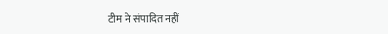टीम ने संपादित नहीं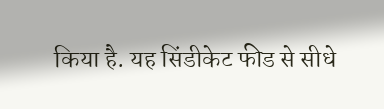किया है. यह सिंडीकेट फीड से सीधे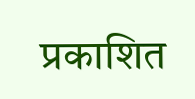प्रकाशित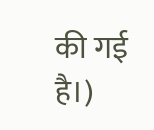की गई है।)